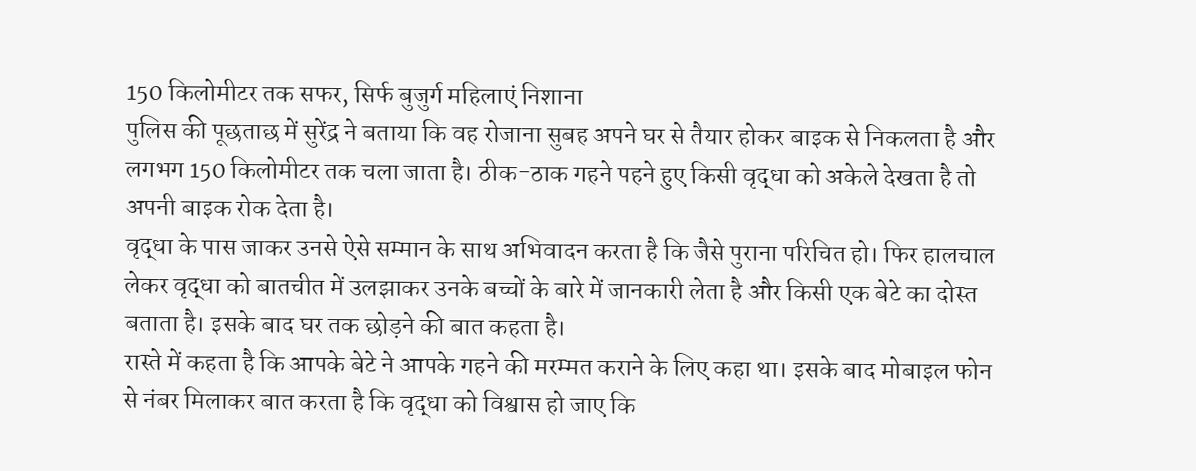150 किलोमीटर तक सफर, सिर्फ बुजुर्ग महिलाएं निशाना
पुलिस की पूछताछ में सुरेंद्र ने बताया कि वह रोजाना सुबह अपने घर से तैयार होकर बाइक से निकलता है और लगभग 150 किलोमीटर तक चला जाता है। ठीक-ठाक गहने पहने हुए किसी वृद्धा को अकेले देखता है तो अपनी बाइक रोक देता है।
वृद्धा के पास जाकर उनसे ऐसे सम्मान के साथ अभिवादन करता है कि जैसे पुराना परिचित हो। फिर हालचाल लेकर वृद्धा को बातचीत में उलझाकर उनके बच्चों के बारे में जानकारी लेता है और किसी एक बेटे का दोस्त बताता है। इसके बाद घर तक छोड़ने की बात कहता है।
रास्ते में कहता है कि आपके बेटे ने आपके गहने की मरम्मत कराने के लिए कहा था। इसके बाद मोबाइल फोन से नंबर मिलाकर बात करता है कि वृद्धा को विश्वास हो जाए कि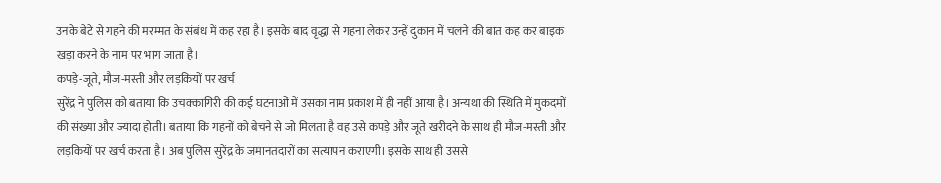उनके बेटे से गहने की मरम्मत के संबंध में कह रहा है। इसके बाद वृद्धा से गहना लेकर उन्हें दुकान में चलने की बात कह कर बाइक खड़ा करने के नाम पर भाग जाता है।
कपड़े-जूते, मौज-मस्ती और लड़कियों पर खर्च
सुरेंद्र ने पुलिस को बताया कि उचक्कागिरी की कई घटनाओं में उसका नाम प्रकाश में ही नहीं आया है। अन्यथा की स्थिति में मुकदमों की संख्या और ज्यादा होती। बताया कि गहनों को बेचने से जो मिलता है वह उसे कपड़े और जूते खरीदने के साथ ही मौज-मस्ती और लड़कियों पर खर्च करता है। अब पुलिस सुरेंद्र के जमानतदारों का सत्यापन कराएगी। इसके साथ ही उससे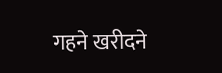गहने खरीदने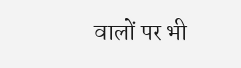वालों पर भी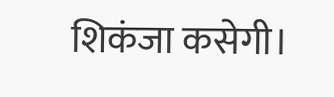शिकंजा कसेगी।